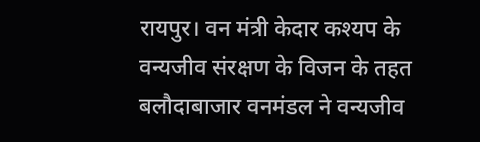रायपुर। वन मंत्री केदार कश्यप के वन्यजीव संरक्षण के विजन के तहत बलौदाबाजार वनमंडल ने वन्यजीव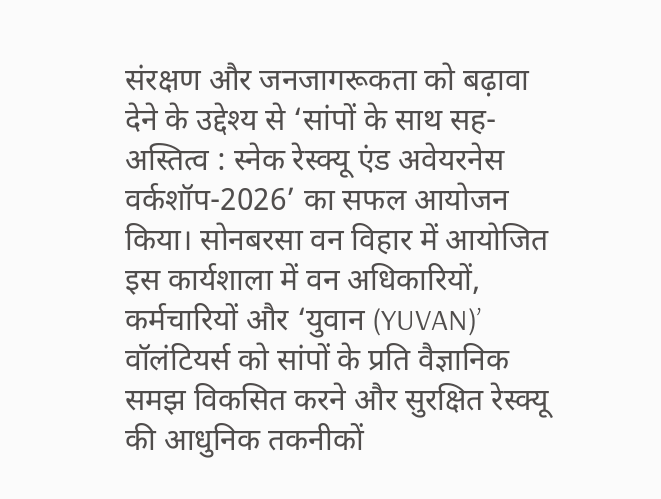संरक्षण और जनजागरूकता को बढ़ावा देने के उद्देश्य से ‘सांपों के साथ सह-अस्तित्व : स्नेक रेस्क्यू एंड अवेयरनेस वर्कशॉप-2026’ का सफल आयोजन किया। सोनबरसा वन विहार में आयोजित इस कार्यशाला में वन अधिकारियों, कर्मचारियों और ‘युवान (YUVAN)’ वॉलंटियर्स को सांपों के प्रति वैज्ञानिक समझ विकसित करने और सुरक्षित रेस्क्यू की आधुनिक तकनीकों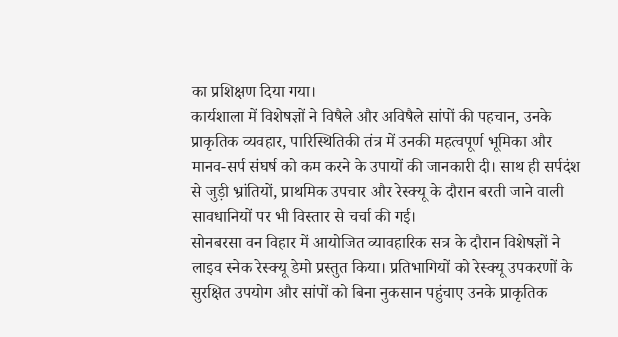का प्रशिक्षण दिया गया।
कार्यशाला में विशेषज्ञों ने विषैले और अविषैले सांपों की पहचान, उनके प्राकृतिक व्यवहार, पारिस्थितिकी तंत्र में उनकी महत्वपूर्ण भूमिका और मानव-सर्प संघर्ष को कम करने के उपायों की जानकारी दी। साथ ही सर्पदंश से जुड़ी भ्रांतियों, प्राथमिक उपचार और रेस्क्यू के दौरान बरती जाने वाली सावधानियों पर भी विस्तार से चर्चा की गई।
सोनबरसा वन विहार में आयोजित व्यावहारिक सत्र के दौरान विशेषज्ञों ने लाइव स्नेक रेस्क्यू डेमो प्रस्तुत किया। प्रतिभागियों को रेस्क्यू उपकरणों के सुरक्षित उपयोग और सांपों को बिना नुकसान पहुंचाए उनके प्राकृतिक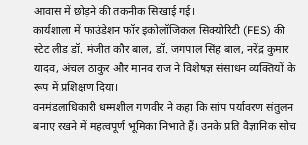आवास में छोड़ने की तकनीक सिखाई गई।
कार्यशाला में फाउंडेशन फॉर इकोलॉजिकल सिक्योरिटी (FES) की स्टेट लीड डॉ. मंजीत कौर बाल, डॉ. जगपाल सिंह बाल, नरेंद्र कुमार यादव, अंचल ठाकुर और मानव राज ने विशेषज्ञ संसाधन व्यक्तियों के रूप में प्रशिक्षण दिया।
वनमंडलाधिकारी धम्मशील गणवीर ने कहा कि सांप पर्यावरण संतुलन बनाए रखने में महत्वपूर्ण भूमिका निभाते हैं। उनके प्रति वैज्ञानिक सोच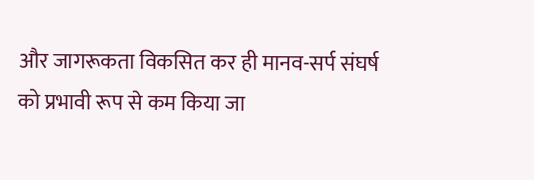और जागरूकता विकसित कर ही मानव-सर्प संघर्ष को प्रभावी रूप से कम किया जा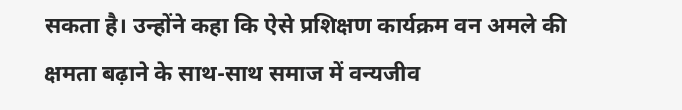सकता है। उन्होंने कहा कि ऐसे प्रशिक्षण कार्यक्रम वन अमले की क्षमता बढ़ाने के साथ-साथ समाज में वन्यजीव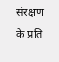संरक्षण के प्रति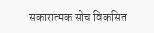सकारात्मक सोच विकसित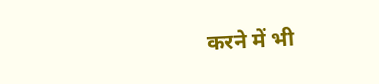करने में भी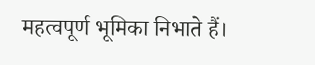महत्वपूर्ण भूमिका निभाते हैं।